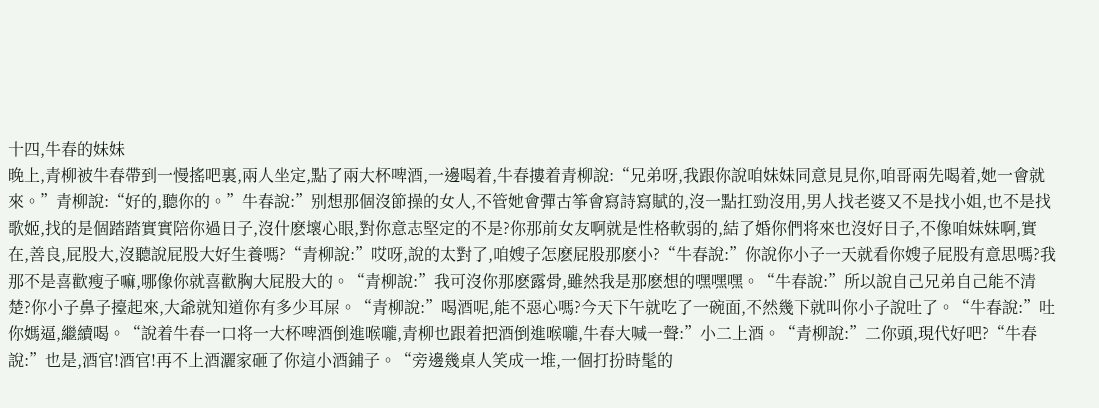十四,牛春的妹妹
晚上,青柳被牛春帶到一慢搖吧裏,兩人坐定,點了兩大杯啤酒,一邊喝着,牛春摟着青柳說:“兄弟呀,我跟你說咱妹妹同意見見你,咱哥兩先喝着,她一會就來。”青柳說:“好的,聽你的。”牛春說:”别想那個沒節操的女人,不管她會彈古筝會寫詩寫賦的,沒一點扛勁沒用,男人找老婆又不是找小姐,也不是找歌姬,找的是個踏踏實實陪你過日子,沒什麽壞心眼,對你意志堅定的不是?你那前女友啊就是性格軟弱的,結了婚你們将來也沒好日子,不像咱妹妹啊,實在,善良,屁股大,沒聽說屁股大好生養嗎?“青柳說:”哎呀,說的太對了,咱嫂子怎麽屁股那麽小?“牛春說:”你說你小子一天就看你嫂子屁股有意思嗎?我那不是喜歡瘦子嘛,哪像你就喜歡胸大屁股大的。“青柳說:”我可沒你那麽露骨,雖然我是那麽想的嘿嘿嘿。“牛春說:”所以說自己兄弟自己能不清楚?你小子鼻子擡起來,大爺就知道你有多少耳屎。“青柳說:”喝酒呢,能不惡心嗎?今天下午就吃了一碗面,不然幾下就叫你小子說吐了。“牛春說:”吐你媽逼,繼續喝。“說着牛春一口将一大杯啤酒倒進喉嚨,青柳也跟着把酒倒進喉嚨,牛春大喊一聲:”小二上酒。“青柳說:”二你頭,現代好吧?“牛春說:”也是,酒官!酒官!再不上酒灑家砸了你這小酒鋪子。“旁邊幾桌人笑成一堆,一個打扮時髦的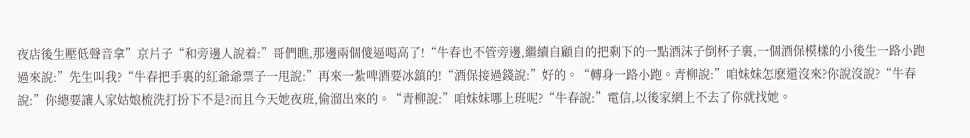夜店後生壓低聲音拿”京片子“和旁邊人說着:”哥們瞧,那邊兩個傻逼喝高了!“牛春也不管旁邊,繼續自顧自的把剩下的一點酒沫子倒杯子裏,一個酒保模樣的小後生一路小跑過來說:”先生叫我?“牛春把手裏的紅爺爺票子一甩說:”再來一紮啤酒要冰鎮的!“酒保接過錢說:”好的。“轉身一路小跑。青柳說:”咱妹妹怎麽還沒來?你說沒說?“牛春說:”你總要讓人家姑娘梳洗打扮下不是?而且今天她夜班,偷溜出來的。“青柳說:”咱妹妹哪上班呢?“牛春說:”電信,以後家網上不去了你就找她。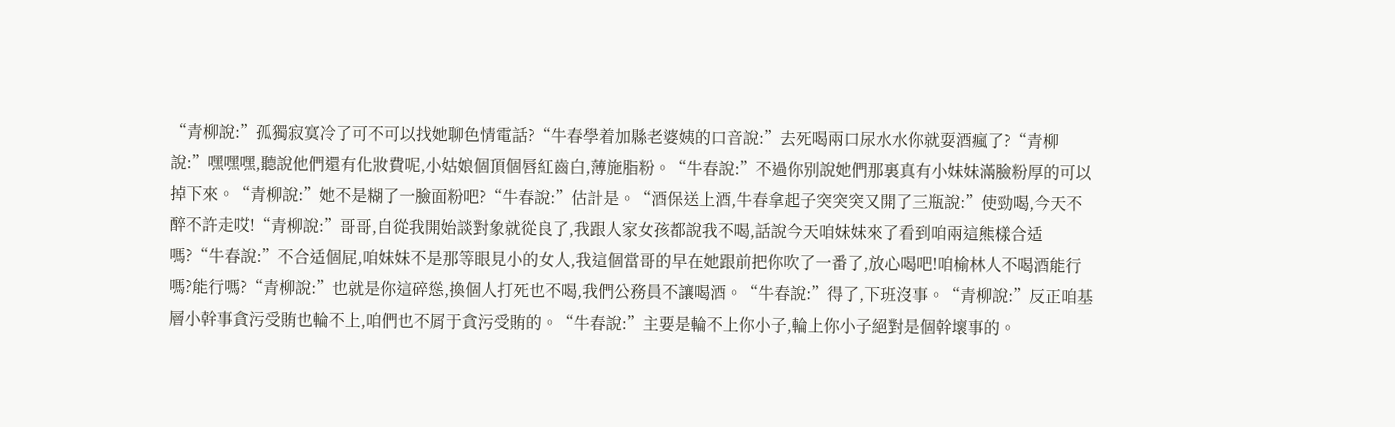“青柳說:”孤獨寂寞冷了可不可以找她聊色情電話?“牛春學着加縣老婆姨的口音說:”去死喝兩口尿水水你就耍酒瘋了?“青柳說:”嘿嘿嘿,聽說他們還有化妝費呢,小姑娘個頂個唇紅齒白,薄施脂粉。“牛春說:”不過你别說她們那裏真有小妹妹滿臉粉厚的可以掉下來。“青柳說:”她不是糊了一臉面粉吧?“牛春說:”估計是。“酒保送上酒,牛春拿起子突突突又開了三瓶說:”使勁喝,今天不醉不許走哎!“青柳說:”哥哥,自從我開始談對象就從良了,我跟人家女孩都說我不喝,話說今天咱妹妹來了看到咱兩這熊樣合适嗎?“牛春說:”不合适個屁,咱妹妹不是那等眼見小的女人,我這個當哥的早在她跟前把你吹了一番了,放心喝吧!咱榆林人不喝酒能行嗎?能行嗎?“青柳說:”也就是你這碎慫,換個人打死也不喝,我們公務員不讓喝酒。“牛春說:”得了,下班沒事。“青柳說:”反正咱基層小幹事貪污受賄也輪不上,咱們也不屑于貪污受賄的。“牛春說:”主要是輪不上你小子,輪上你小子絕對是個幹壞事的。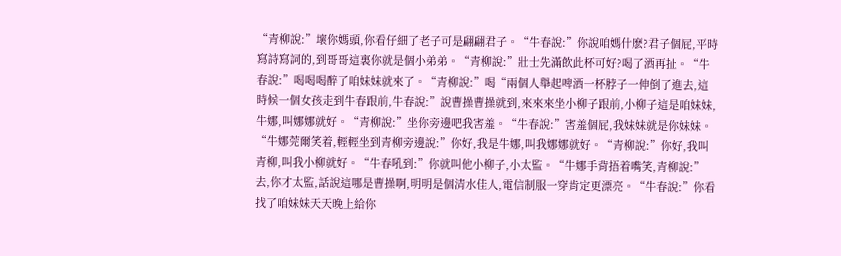“青柳說:”壞你媽頭,你看仔細了老子可是翩翩君子。“牛春說:”你說咱媽什麽?君子個屁,平時寫詩寫詞的,到哥哥這裏你就是個小弟弟。“青柳說:”壯士先滿飲此杯可好?喝了酒再扯。“牛春說:”喝喝喝醉了咱妹妹就來了。“青柳說:”喝“兩個人舉起啤酒一杯脖子一伸倒了進去,這時候一個女孩走到牛春跟前,牛春說:”說曹操曹操就到,來來來坐小柳子跟前,小柳子這是咱妹妹,牛娜,叫娜娜就好。“青柳說:”坐你旁邊吧我害羞。“牛春說:”害羞個屁,我妹妹就是你妹妹。“牛娜莞爾笑着,輕輕坐到青柳旁邊說:”你好,我是牛娜,叫我娜娜就好。“青柳說:”你好,我叫青柳,叫我小柳就好。“牛春吼到:”你就叫他小柳子,小太監。“牛娜手背捂着嘴笑,青柳說:”去,你才太監,話說這哪是曹操啊,明明是個清水佳人,電信制服一穿肯定更漂亮。“牛春說:”你看找了咱妹妹天天晚上給你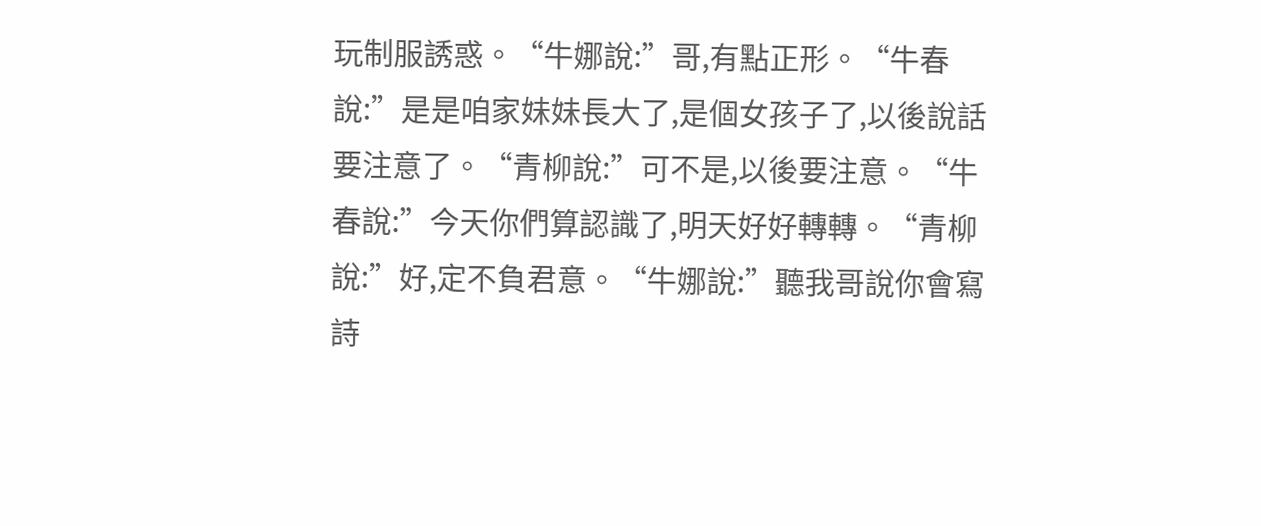玩制服誘惑。“牛娜說:”哥,有點正形。“牛春說:”是是咱家妹妹長大了,是個女孩子了,以後說話要注意了。“青柳說:”可不是,以後要注意。“牛春說:”今天你們算認識了,明天好好轉轉。“青柳說:”好,定不負君意。“牛娜說:”聽我哥說你會寫詩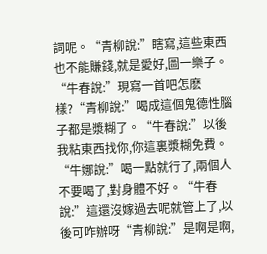詞呢。“青柳說:”瞎寫,這些東西也不能賺錢,就是愛好,圖一樂子。“牛春說:”現寫一首吧怎麽樣?“青柳說:”喝成這個鬼德性腦子都是漿糊了。“牛春說:”以後我粘東西找你,你這裏漿糊免費。“牛娜說:”喝一點就行了,兩個人不要喝了,對身體不好。“牛春說:”這還沒嫁過去呢就管上了,以後可咋辦呀“青柳說:”是啊是啊,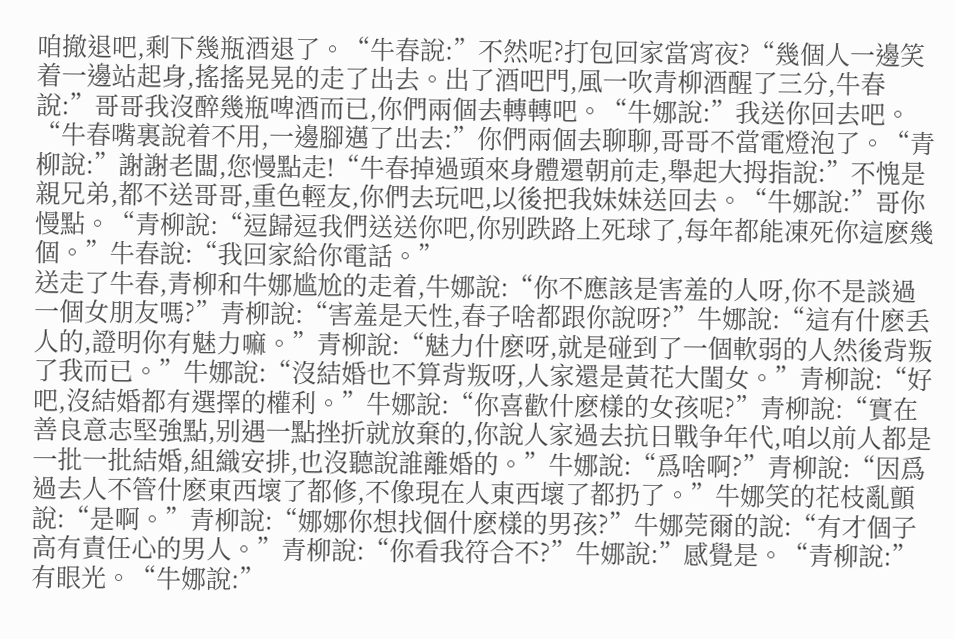咱撤退吧,剩下幾瓶酒退了。“牛春說:”不然呢?打包回家當宵夜?“幾個人一邊笑着一邊站起身,搖搖晃晃的走了出去。出了酒吧門,風一吹青柳酒醒了三分,牛春說:”哥哥我沒醉幾瓶啤酒而已,你們兩個去轉轉吧。“牛娜說:”我送你回去吧。“牛春嘴裏說着不用,一邊腳邁了出去:”你們兩個去聊聊,哥哥不當電燈泡了。“青柳說:”謝謝老闆,您慢點走!“牛春掉過頭來身體還朝前走,舉起大拇指說:”不愧是親兄弟,都不送哥哥,重色輕友,你們去玩吧,以後把我妹妹送回去。“牛娜說:”哥你慢點。“青柳說:“逗歸逗我們送送你吧,你别跌路上死球了,每年都能凍死你這麽幾個。”牛春說:“我回家給你電話。”
送走了牛春,青柳和牛娜尴尬的走着,牛娜說:“你不應該是害羞的人呀,你不是談過一個女朋友嗎?”青柳說:“害羞是天性,春子啥都跟你說呀?”牛娜說:“這有什麽丢人的,證明你有魅力嘛。”青柳說:“魅力什麽呀,就是碰到了一個軟弱的人然後背叛了我而已。”牛娜說:“沒結婚也不算背叛呀,人家還是黃花大閨女。”青柳說:“好吧,沒結婚都有選擇的權利。”牛娜說:“你喜歡什麽樣的女孩呢?”青柳說:“實在善良意志堅強點,别遇一點挫折就放棄的,你說人家過去抗日戰争年代,咱以前人都是一批一批結婚,組織安排,也沒聽說誰離婚的。”牛娜說:“爲啥啊?”青柳說:“因爲過去人不管什麽東西壞了都修,不像現在人東西壞了都扔了。”牛娜笑的花枝亂顫說:“是啊。”青柳說:“娜娜你想找個什麽樣的男孩?”牛娜莞爾的說:“有才個子高有責任心的男人。”青柳說:“你看我符合不?”牛娜說:”感覺是。“青柳說:”有眼光。“牛娜說:”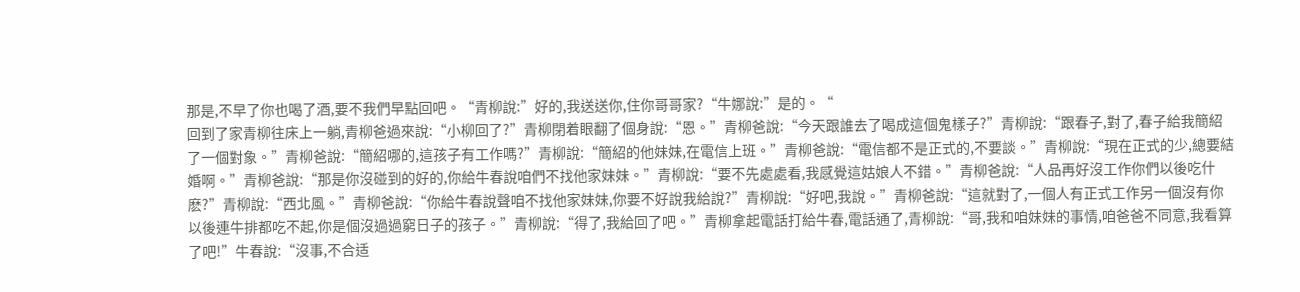那是,不早了你也喝了酒,要不我們早點回吧。“青柳說:”好的,我送送你,住你哥哥家?“牛娜說:”是的。“
回到了家青柳往床上一躺,青柳爸過來說:“小柳回了?”青柳閉着眼翻了個身說:“恩。”青柳爸說:“今天跟誰去了喝成這個鬼樣子?”青柳說:“跟春子,對了,春子給我簡紹了一個對象。”青柳爸說:“簡紹哪的,這孩子有工作嗎?”青柳說:“簡紹的他妹妹,在電信上班。”青柳爸說:“電信都不是正式的,不要談。”青柳說:“現在正式的少,總要結婚啊。”青柳爸說:“那是你沒碰到的好的,你給牛春說咱們不找他家妹妹。”青柳說:“要不先處處看,我感覺這姑娘人不錯。”青柳爸說:“人品再好沒工作你們以後吃什麽?”青柳說:“西北風。”青柳爸說:“你給牛春說聲咱不找他家妹妹,你要不好說我給說?”青柳說:“好吧,我說。”青柳爸說:“這就對了,一個人有正式工作另一個沒有你以後連牛排都吃不起,你是個沒過過窮日子的孩子。”青柳說:“得了,我給回了吧。”青柳拿起電話打給牛春,電話通了,青柳說:“哥,我和咱妹妹的事情,咱爸爸不同意,我看算了吧!”牛春說:“沒事,不合适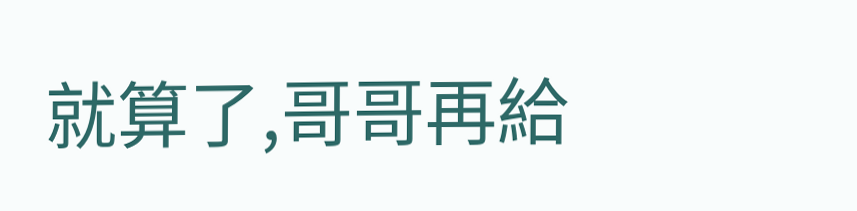就算了,哥哥再給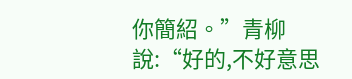你簡紹。”青柳說:“好的,不好意思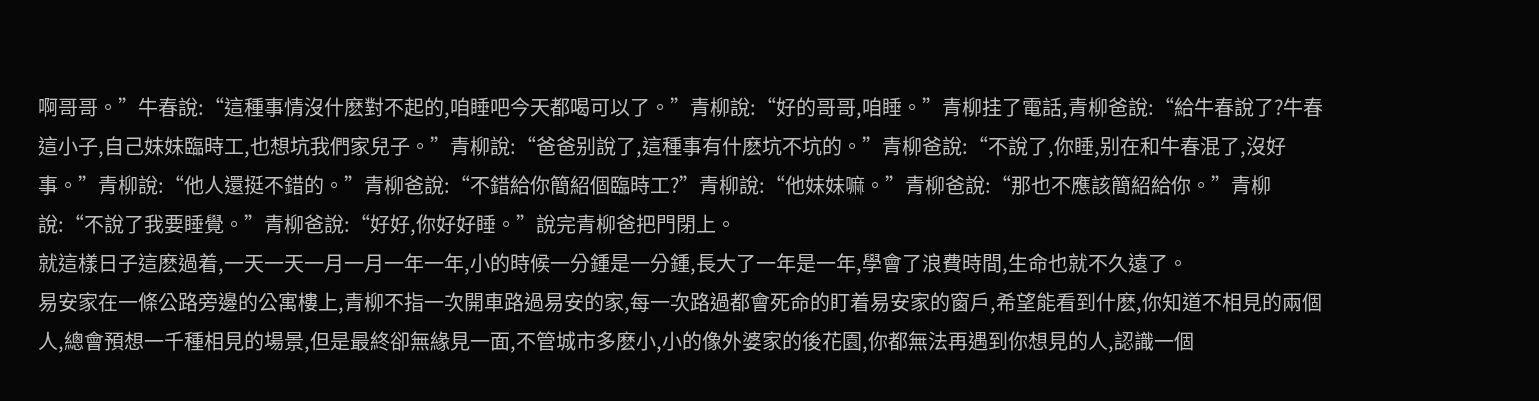啊哥哥。”牛春說:“這種事情沒什麽對不起的,咱睡吧今天都喝可以了。”青柳說:“好的哥哥,咱睡。”青柳挂了電話,青柳爸說:“給牛春說了?牛春這小子,自己妹妹臨時工,也想坑我們家兒子。”青柳說:“爸爸别說了,這種事有什麽坑不坑的。”青柳爸說:“不說了,你睡,别在和牛春混了,沒好事。”青柳說:“他人還挺不錯的。”青柳爸說:“不錯給你簡紹個臨時工?”青柳說:“他妹妹嘛。”青柳爸說:“那也不應該簡紹給你。”青柳說:“不說了我要睡覺。”青柳爸說:“好好,你好好睡。”說完青柳爸把門閉上。
就這樣日子這麽過着,一天一天一月一月一年一年,小的時候一分鍾是一分鍾,長大了一年是一年,學會了浪費時間,生命也就不久遠了。
易安家在一條公路旁邊的公寓樓上,青柳不指一次開車路過易安的家,每一次路過都會死命的盯着易安家的窗戶,希望能看到什麽,你知道不相見的兩個人,總會預想一千種相見的場景,但是最終卻無緣見一面,不管城市多麽小,小的像外婆家的後花園,你都無法再遇到你想見的人,認識一個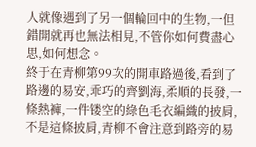人就像遇到了另一個輪回中的生物,一但錯開就再也無法相見,不管你如何費盡心思,如何想念。
終于在青柳第99次的開車路過後,看到了路邊的易安,乖巧的齊劉海,柔順的長發,一條熱褲,一件镂空的綠色毛衣編織的披肩,不是這條披肩,青柳不會注意到路旁的易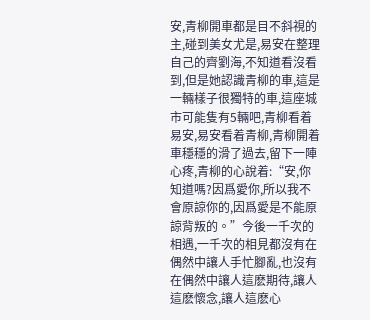安,青柳開車都是目不斜視的主,碰到美女尤是,易安在整理自己的齊劉海,不知道看沒看到,但是她認識青柳的車,這是一輛樣子很獨特的車,這座城市可能隻有5輛吧,青柳看着易安,易安看着青柳,青柳開着車穩穩的滑了過去,留下一陣心疼,青柳的心說着:“安,你知道嗎?因爲愛你,所以我不會原諒你的,因爲愛是不能原諒背叛的。”今後一千次的相遇,一千次的相見都沒有在偶然中讓人手忙腳亂,也沒有在偶然中讓人這麽期待,讓人這麽懷念,讓人這麽心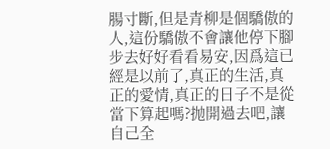腸寸斷,但是青柳是個驕傲的人,這份驕傲不會讓他停下腳步去好好看看易安,因爲這已經是以前了,真正的生活,真正的愛情,真正的日子不是從當下算起嗎?抛開過去吧,讓自己全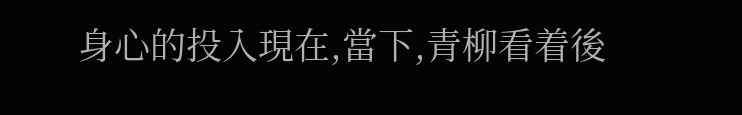身心的投入現在,當下,青柳看着後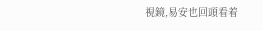視鏡,易安也回頭看着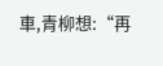車,青柳想:“再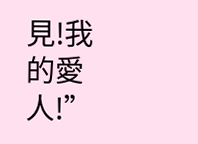見!我的愛人!”